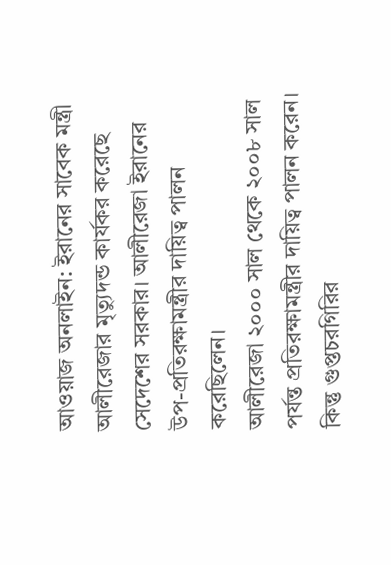আওয়াজ অনলাইন: ইরানের সাবেক মন্ত্রী আলীরেজার মৃত্যুদন্ড কার্যকর করেছে সেদেশের সরকার। আলীরেজা ইরানের উপ-প্রতিরক্ষামন্ত্রীর দায়িত্ব পালন করেছিলেন।
আলীরেজা ২০০০ সাল থেকে ২০০৮ সাল পর্যন্ত প্রতিরক্ষামন্ত্রীর দায়িত্ব পালন করেন। কিন্তু গুপ্তচরগিরির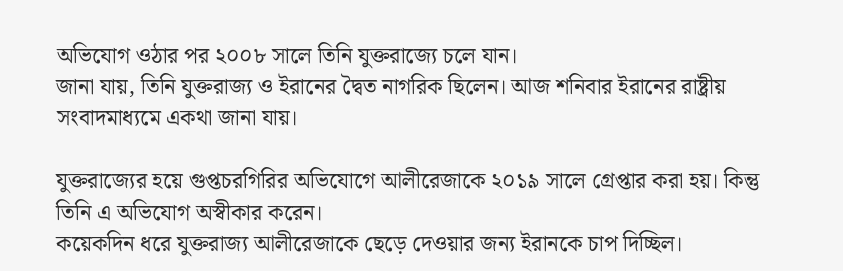অভিযোগ ওঠার পর ২০০৮ সালে তিনি যুক্তরাজ্যে চলে যান।
জানা যায়, তিনি যুক্তরাজ্য ও ইরানের দ্বৈত নাগরিক ছিলেন। আজ শনিবার ইরানের রাষ্ট্রীয় সংবাদমাধ্যমে একথা জানা যায়।

যুক্তরাজ্যের হয়ে গুপ্তচরগিরির অভিযোগে আলীরেজাকে ২০১৯ সালে গ্রেপ্তার করা হয়। কিন্তু তিনি এ অভিযোগ অস্বীকার করেন।
কয়েকদিন ধরে যুক্তরাজ্য আলীরেজাকে ছেড়ে দেওয়ার জন্য ইরানকে চাপ দিচ্ছিল।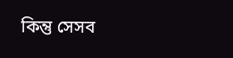কিন্তু সেসব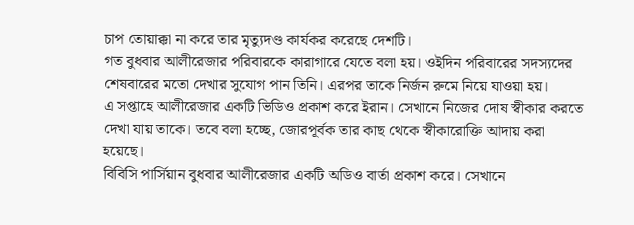চাপ তোয়াক্কা না করে তার মৃত্যুদণ্ড কার্যকর করেছে দেশটি।
গত বুধবার আলীরেজার পরিবারকে কারাগারে যেতে বলা হয়। ওইদিন পরিবারের সদস্যদের শেষবারের মতো দেখার সুযোগ পান তিনি। এরপর তাকে নির্জন রুমে নিয়ে যাওয়া হয়।
এ সপ্তাহে আলীরেজার একটি ভিডিও প্রকাশ করে ইরান। সেখানে নিজের দোষ স্বীকার করতে দেখা যায় তাকে। তবে বলা হচ্ছে, জোরপূর্বক তার কাছ থেকে স্বীকারোক্তি আদায় করা হয়েছে।
বিবিসি পার্সিয়ান বুধবার আলীরেজার একটি অডিও বার্তা প্রকাশ করে। সেখানে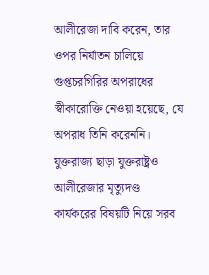আলীরেজা দাবি করেন, তার ওপর নির্যাতন চালিয়ে গুপ্তচরগিরির অপরাধের স্বীকারোক্তি নেওয়া হয়েছে, যে অপরাধ তিনি করেননি।
যুক্তরাজ্য ছাড়া যুক্তরাষ্ট্রও আলীরেজার মৃত্যুদণ্ড কার্যকরের বিষয়টি নিয়ে সরব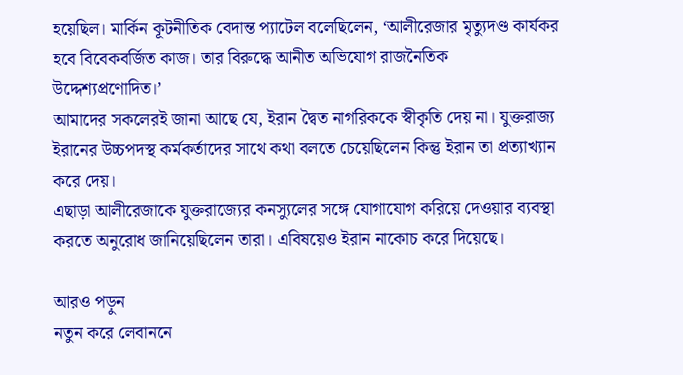হয়েছিল। মার্কিন কূটনীতিক বেদান্ত প্যাটেল বলেছিলেন, ‘আলীরেজার মৃত্যুদণ্ড কার্যকর হবে বিবেকবর্জিত কাজ। তার বিরুদ্ধে আনীত অভিযোগ রাজনৈতিক উদ্দেশ্যপ্রণোদিত।’
আমাদের সকলেরই জানা আছে যে, ইরান দ্বৈত নাগরিককে স্বীকৃতি দেয় না। যুক্তরাজ্য ইরানের উচ্চপদস্থ কর্মকর্তাদের সাথে কথা বলতে চেয়েছিলেন কিন্তু ইরান তা প্রত্যাখ্যান করে দেয়।
এছাড়া আলীরেজাকে যুক্তরাজ্যের কনস্যুলের সঙ্গে যোগাযোগ করিয়ে দেওয়ার ব্যবস্থা করতে অনুরোধ জানিয়েছিলেন তারা। এবিষয়েও ইরান নাকোচ করে দিয়েছে।

আরও পড়ুন
নতুন করে লেবাননে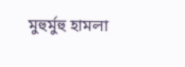মুহুর্মুহু হামলা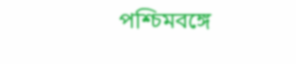পশ্চিমবঙ্গে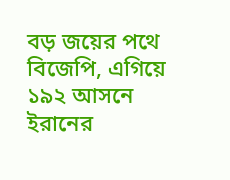বড় জয়ের পথে বিজেপি, এগিয়ে ১৯২ আসনে
ইরানের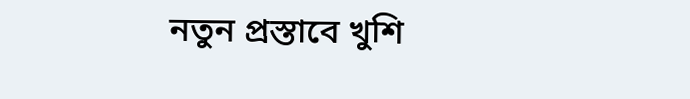নতুন প্রস্তাবে খুশি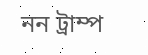নন ট্রাম্প